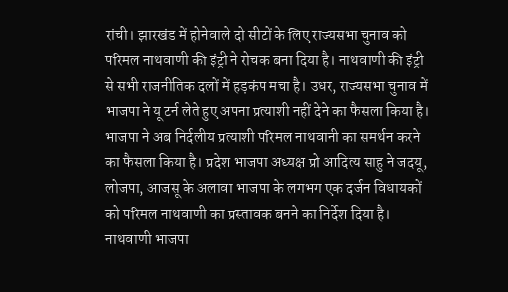रांची। झारखंड में होनेवाले दो सीटों के लिए राज्यसभा चुनाव को परिमल नाथवाणी की इंट्री ने रोचक बना दिया है। नाथवाणी की इंट्री से सभी राजनीतिक दलों में हड़कंप मचा है। उधर, राज्यसभा चुनाव में भाजपा ने यू टर्न लेते हुए अपना प्रत्याशी नहीं देने का फैसला किया है। भाजपा ने अब निर्दलीय प्रत्याशी परिमल नाथवानी का समर्थन करने का फैसला किया है। प्रदेश भाजपा अध्यक्ष प्रो आदित्य साहु ने जदयू, लोजपा, आजसू के अलावा भाजपा के लगभग एक दर्जन विधायकों को परिमल नाथवाणी का प्रस्तावक बनने का निर्देश दिया है। नाथवाणी भाजपा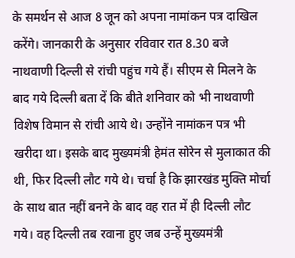के समर्थन से आज 8 जून को अपना नामांकन पत्र दाखिल करेंगे। जानकारी के अनुसार रविवार रात 8.30 बजे नाथवाणी दिल्ली से रांची पहुंच गये हैं। सीएम से मिलने के बाद गये दिल्ली बता दें कि बीते शनिवार को भी नाथवाणी विशेष विमान से रांची आये थे। उन्होंने नामांकन पत्र भी खरीदा था। इसके बाद मुख्यमंत्री हेमंत सोरेन से मुलाकात की थी, फिर दिल्ली लौट गये थे। चर्चा है कि झारखंड मुक्ति मोर्चा के साथ बात नहीं बनने के बाद वह रात में ही दिल्ली लौट गये। वह दिल्ली तब रवाना हुए जब उन्हें मुख्यमंत्री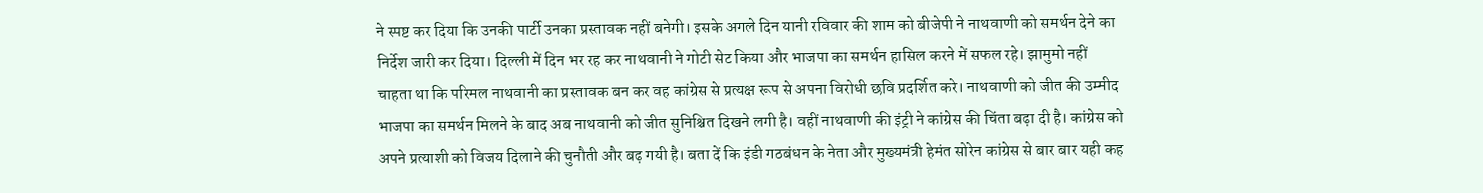ने स्पष्ट कर दिया कि उनकी पार्टी उनका प्रस्तावक नहीं बनेगी। इसके अगले दिन यानी रविवार की शाम को बीजेपी ने नाथवाणी को समर्थन देने का निर्देश जारी कर दिया। दिल्ली में दिन भर रह कर नाथवानी ने गोटी सेट किया और भाजपा का समर्थन हासिल करने में सफल रहे। झामुमो नहीं चाहता था कि परिमल नाथवानी का प्रस्तावक बन कर वह कांग्रेस से प्रत्यक्ष रूप से अपना विरोधी छवि प्रदर्शित करे। नाथवाणी को जीत की उम्मीद भाजपा का समर्थन मिलने के बाद अब नाथवानी को जीत सुनिश्चित दिखने लगी है। वहीं नाथवाणी की इंट्री ने कांग्रेस की चिंता बढ़ा दी है। कांग्रेस को अपने प्रत्याशी को विजय दिलाने की चुनौती और बढ़ गयी है। बता दें कि इंडी गठबंधन के नेता और मुख्यमंत्री हेमंत सोरेन कांग्रेस से बार बार यही कह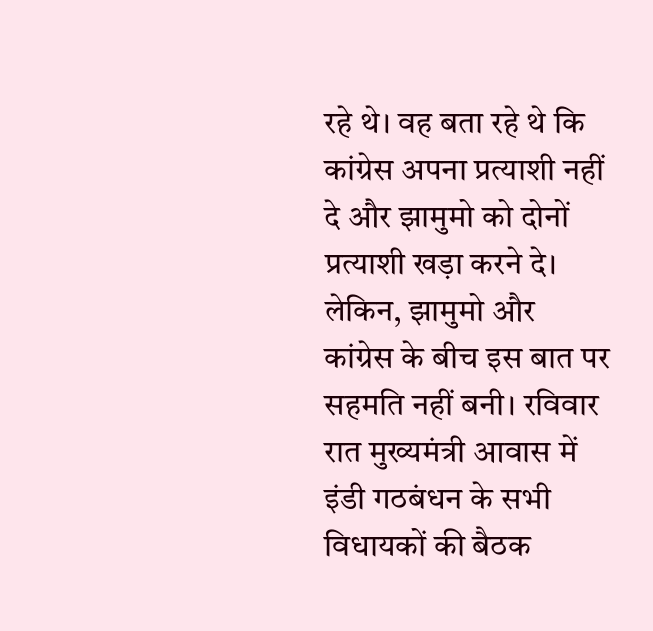रहे थे। वह बता रहे थे कि कांग्रेस अपना प्रत्याशी नहीं दे और झामुमो को दोनों प्रत्याशी खड़ा करने दे। लेकिन, झामुमो और कांग्रेस के बीच इस बात पर सहमति नहीं बनी। रविवार रात मुख्यमंत्री आवास में इंडी गठबंधन के सभी विधायकों की बैठक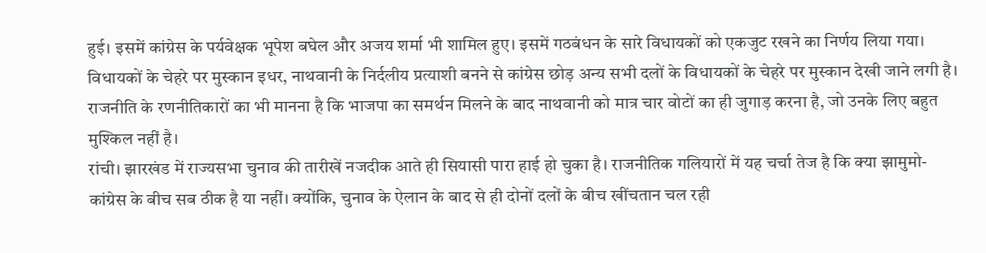हुई। इसमें कांग्रेस के पर्यवेक्षक भूपेश बघेल और अजय शर्मा भी शामिल हुए। इसमें गठबंधन के सारे विधायकों को एकजुट रखने का निर्णय लिया गया। विधायकों के चेहरे पर मुस्कान इधर, नाथवानी के निर्दलीय प्रत्याशी बनने से कांग्रेस छोड़ अन्य सभी दलों के विधायकों के चेहरे पर मुस्कान देखी जाने लगी है। राजनीति के रणनीतिकारों का भी मानना है कि भाजपा का समर्थन मिलने के बाद नाथवानी को मात्र चार वोटों का ही जुगाड़ करना है, जो उनके लिए बहुत मुश्किल नहीं है।
रांची। झारखंड में राज्यसभा चुनाव की तारीखें नजदीक आते ही सियासी पारा हाई हो चुका है। राजनीतिक गलियारों में यह चर्चा तेज है कि क्या झामुमो-कांग्रेस के बीच सब ठीक है या नहीं। क्योंकि, चुनाव के ऐलान के बाद से ही दोनों दलों के बीच खींचतान चल रही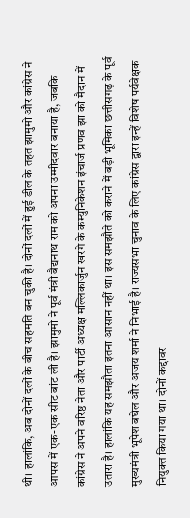थी। हालांकि, अब दोनों दलों के बीच सहमति बन चुकी है। दोनों दलों में हुई डील के तहत झामुमो और कांग्रेस ने आपस में एक-एक सीट बांट ली है। झामुमो ने पूर्व मंत्री बैद्यनाथ राम को अपना उम्मीदवार बनाया है, जबकि कांग्रेस ने अपने वरिष्ठ नेता और पार्टी अध्यक्ष मल्लिकार्जुन खरगे के कम्युनिकेशन इंचार्ज प्रणव झा को मैदान में उतारा है। हालांकि यह समझौता इतना आसान नहीं था। इस समझौते को कराने में बड़ी भूमिका छत्तीसगढ़ के पूर्व मुख्यमंत्री भूपेश बघेल और अजय शर्मा ने निभाई है। राज्यसभा चुनाव के लिए कांग्रेस द्वारा इन्हें विशेष पर्यवेक्षक नियुक्त किया गया था। दोनों कद्दावर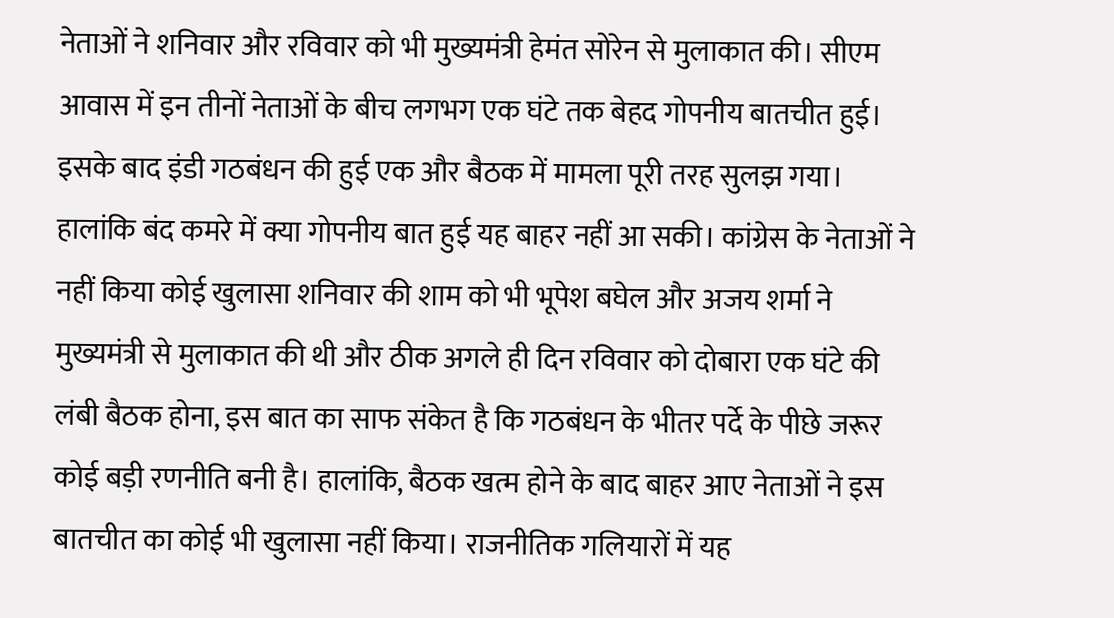नेताओं ने शनिवार और रविवार को भी मुख्यमंत्री हेमंत सोरेन से मुलाकात की। सीएम आवास में इन तीनों नेताओं के बीच लगभग एक घंटे तक बेहद गोपनीय बातचीत हुई। इसके बाद इंडी गठबंधन की हुई एक और बैठक में मामला पूरी तरह सुलझ गया। हालांकि बंद कमरे में क्या गोपनीय बात हुई यह बाहर नहीं आ सकी। कांग्रेस के नेताओं ने नहीं किया कोई खुलासा शनिवार की शाम को भी भूपेश बघेल और अजय शर्मा ने मुख्यमंत्री से मुलाकात की थी और ठीक अगले ही दिन रविवार को दोबारा एक घंटे की लंबी बैठक होना, इस बात का साफ संकेत है कि गठबंधन के भीतर पर्दे के पीछे जरूर कोई बड़ी रणनीति बनी है। हालांकि, बैठक खत्म होने के बाद बाहर आए नेताओं ने इस बातचीत का कोई भी खुलासा नहीं किया। राजनीतिक गलियारों में यह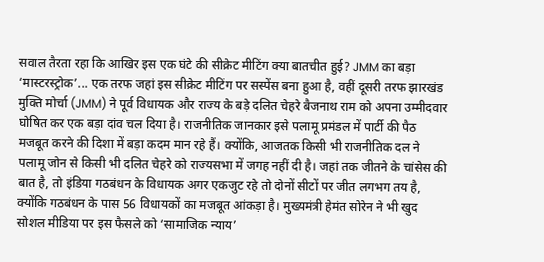सवाल तैरता रहा कि आखिर इस एक घंटे की सीक्रेट मीटिंग क्या बातचीत हुई? JMM का बड़ा ‘मास्टरस्ट्रोक’... एक तरफ जहां इस सीक्रेट मीटिंग पर सस्पेंस बना हुआ है, वहीं दूसरी तरफ झारखंड मुक्ति मोर्चा (JMM) ने पूर्व विधायक और राज्य के बड़े दलित चेहरे बैजनाथ राम को अपना उम्मीदवार घोषित कर एक बड़ा दांव चल दिया है। राजनीतिक जानकार इसे पलामू प्रमंडल में पार्टी की पैठ मजबूत करने की दिशा में बड़ा कदम मान रहे हैं। क्योंकि, आजतक किसी भी राजनीतिक दल ने पलामू जोन से किसी भी दलित चेहरे को राज्यसभा में जगह नहीं दी है। जहां तक जीतने के चांसेस की बात है, तो इंडिया गठबंधन के विधायक अगर एकजुट रहे तो दोनों सीटों पर जीत लगभग तय है, क्योंकि गठबंधन के पास 56 विधायकों का मजबूत आंकड़ा है। मुख्यमंत्री हेमंत सोरेन ने भी खुद सोशल मीडिया पर इस फैसले को ‘सामाजिक न्याय’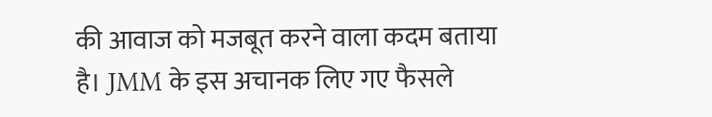की आवाज को मजबूत करने वाला कदम बताया है। JMM के इस अचानक लिए गए फैसले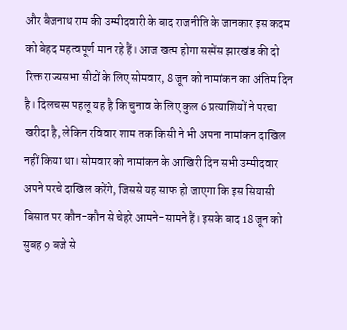और बैजनाथ राम की उम्मीदवारी के बाद राजनीति के जानकार इस कदम को बेहद महत्वपूर्ण मान रहे हैं। आज खत्म होगा सस्पेंस झारखंड की दो रिक्त राज्यसभा सीटों के लिए सोमवार, 8 जून को नामांकन का अंतिम दिन है। दिलचस्प पहलू यह है कि चुनाव के लिए कुल 6 प्रत्याशियों ने परचा खरीदा है, लेकिन रविवार शाम तक किसी ने भी अपना नामांकन दाखिल नहीं किया था। सोमवार को नामांकन के आखिरी दिन सभी उम्मीदवार अपने परचे दाखिल करेंगे, जिससे यह साफ हो जाएगा कि इस सियासी बिसात पर कौन-कौन से चेहरे आमने-सामने हैं। इसके बाद 18 जून को सुबह 9 बजे से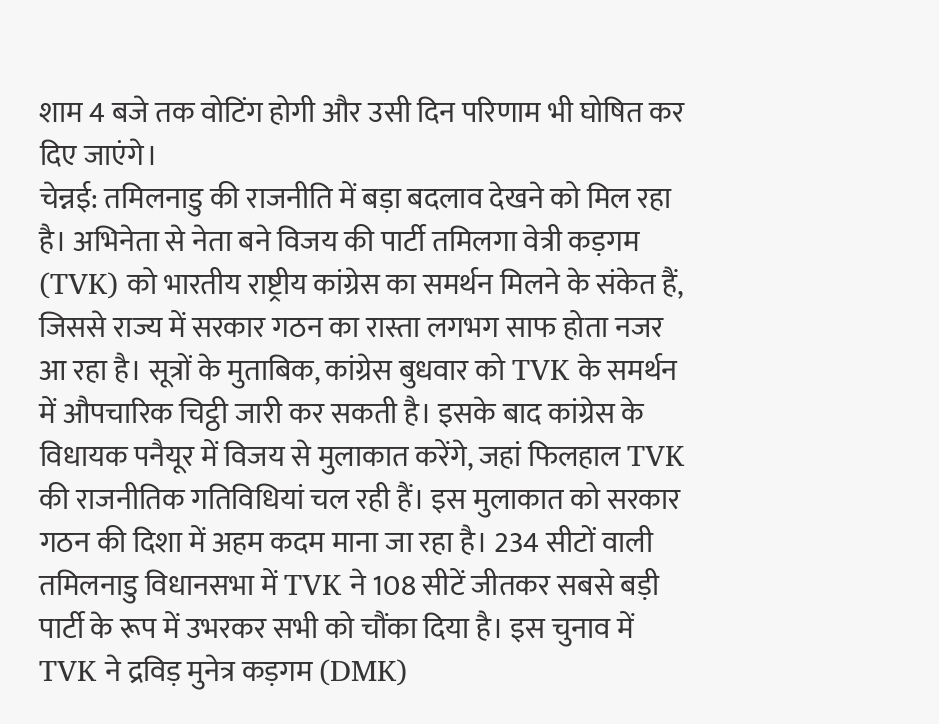शाम 4 बजे तक वोटिंग होगी और उसी दिन परिणाम भी घोषित कर दिए जाएंगे।
चेन्नई: तमिलनाडु की राजनीति में बड़ा बदलाव देखने को मिल रहा है। अभिनेता से नेता बने विजय की पार्टी तमिलगा वेत्री कड़गम (TVK) को भारतीय राष्ट्रीय कांग्रेस का समर्थन मिलने के संकेत हैं, जिससे राज्य में सरकार गठन का रास्ता लगभग साफ होता नजर आ रहा है। सूत्रों के मुताबिक, कांग्रेस बुधवार को TVK के समर्थन में औपचारिक चिट्ठी जारी कर सकती है। इसके बाद कांग्रेस के विधायक पनैयूर में विजय से मुलाकात करेंगे, जहां फिलहाल TVK की राजनीतिक गतिविधियां चल रही हैं। इस मुलाकात को सरकार गठन की दिशा में अहम कदम माना जा रहा है। 234 सीटों वाली तमिलनाडु विधानसभा में TVK ने 108 सीटें जीतकर सबसे बड़ी पार्टी के रूप में उभरकर सभी को चौंका दिया है। इस चुनाव में TVK ने द्रविड़ मुनेत्र कड़गम (DMK)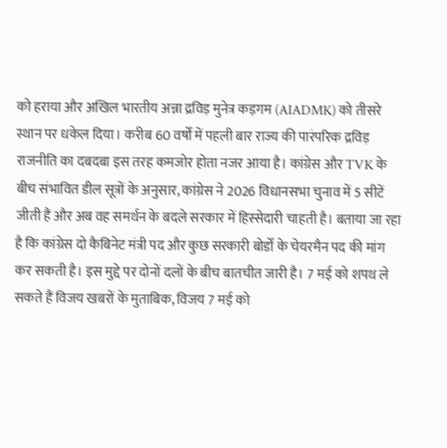को हराया और अखिल भारतीय अन्ना द्रविड़ मुनेत्र कड़गम (AIADMK) को तीसरे स्थान पर धकेल दिया। करीब 60 वर्षों में पहली बार राज्य की पारंपरिक द्रविड़ राजनीति का दबदबा इस तरह कमजोर होता नजर आया है। कांग्रेस और TVK के बीच संभावित डील सूत्रों के अनुसार, कांग्रेस ने 2026 विधानसभा चुनाव में 5 सीटें जीती हैं और अब वह समर्थन के बदले सरकार में हिस्सेदारी चाहती है। बताया जा रहा है कि कांग्रेस दो कैबिनेट मंत्री पद और कुछ सरकारी बोर्डों के चेयरमैन पद की मांग कर सकती है। इस मुद्दे पर दोनों दलों के बीच बातचीत जारी है। 7 मई को शपथ ले सकते हैं विजय खबरों के मुताबिक, विजय 7 मई को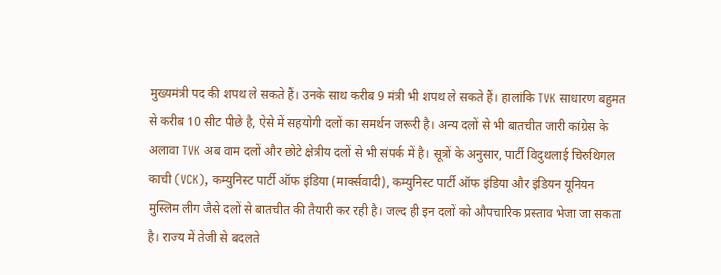मुख्यमंत्री पद की शपथ ले सकते हैं। उनके साथ करीब 9 मंत्री भी शपथ ले सकते हैं। हालांकि TVK साधारण बहुमत से करीब 10 सीट पीछे है, ऐसे में सहयोगी दलों का समर्थन जरूरी है। अन्य दलों से भी बातचीत जारी कांग्रेस के अलावा TVK अब वाम दलों और छोटे क्षेत्रीय दलों से भी संपर्क में है। सूत्रों के अनुसार, पार्टी विदुथलाई चिरुथिगल काची (VCK), कम्युनिस्ट पार्टी ऑफ इंडिया (मार्क्सवादी), कम्युनिस्ट पार्टी ऑफ इंडिया और इंडियन यूनियन मुस्लिम लीग जैसे दलों से बातचीत की तैयारी कर रही है। जल्द ही इन दलों को औपचारिक प्रस्ताव भेजा जा सकता है। राज्य में तेजी से बदलते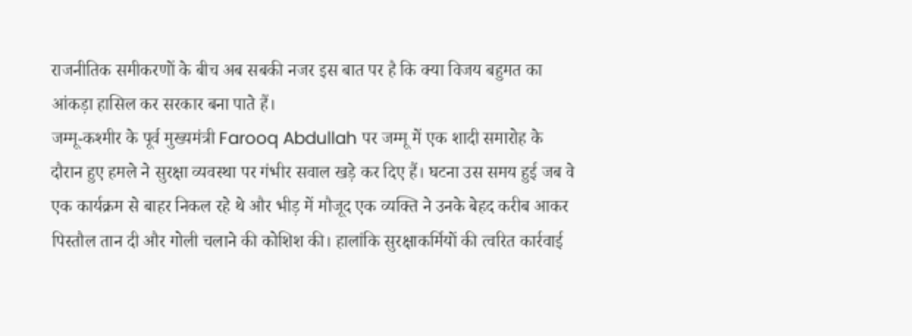राजनीतिक समीकरणों के बीच अब सबकी नजर इस बात पर है कि क्या विजय बहुमत का आंकड़ा हासिल कर सरकार बना पाते हैं।
जम्मू-कश्मीर के पूर्व मुख्यमंत्री Farooq Abdullah पर जम्मू में एक शादी समारोह के दौरान हुए हमले ने सुरक्षा व्यवस्था पर गंभीर सवाल खड़े कर दिए हैं। घटना उस समय हुई जब वे एक कार्यक्रम से बाहर निकल रहे थे और भीड़ में मौजूद एक व्यक्ति ने उनके बेहद करीब आकर पिस्तौल तान दी और गोली चलाने की कोशिश की। हालांकि सुरक्षाकर्मियों की त्वरित कार्रवाई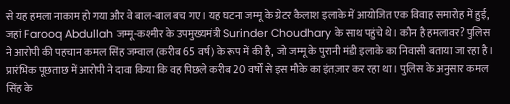से यह हमला नाकाम हो गया और वे बाल-बाल बच गए। यह घटना जम्मू के ग्रेटर कैलाश इलाके में आयोजित एक विवाह समारोह में हुई, जहां Farooq Abdullah जम्मू-कश्मीर के उपमुख्यमंत्री Surinder Choudhary के साथ पहुंचे थे। कौन है हमलावर? पुलिस ने आरोपी की पहचान कमल सिंह जम्वाल (करीब 65 वर्ष) के रूप में की है, जो जम्मू के पुरानी मंडी इलाके का निवासी बताया जा रहा है। प्रारंभिक पूछताछ में आरोपी ने दावा किया कि वह पिछले करीब 20 वर्षों से इस मौके का इंतज़ार कर रहा था। पुलिस के अनुसार कमल सिंह के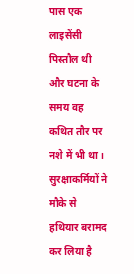पास एक लाइसेंसी पिस्तौल थी और घटना के समय वह कथित तौर पर नशे में भी था। सुरक्षाकर्मियों ने मौके से हथियार बरामद कर लिया है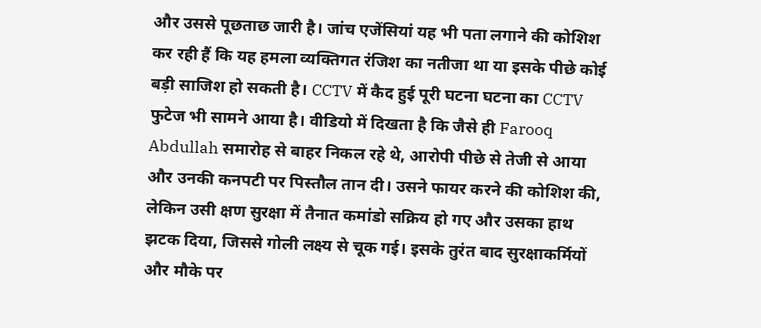और उससे पूछताछ जारी है। जांच एजेंसियां यह भी पता लगाने की कोशिश कर रही हैं कि यह हमला व्यक्तिगत रंजिश का नतीजा था या इसके पीछे कोई बड़ी साजिश हो सकती है। CCTV में कैद हुई पूरी घटना घटना का CCTV फुटेज भी सामने आया है। वीडियो में दिखता है कि जैसे ही Farooq Abdullah समारोह से बाहर निकल रहे थे, आरोपी पीछे से तेजी से आया और उनकी कनपटी पर पिस्तौल तान दी। उसने फायर करने की कोशिश की, लेकिन उसी क्षण सुरक्षा में तैनात कमांडो सक्रिय हो गए और उसका हाथ झटक दिया, जिससे गोली लक्ष्य से चूक गई। इसके तुरंत बाद सुरक्षाकर्मियों और मौके पर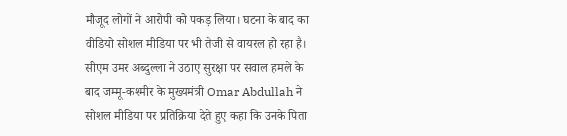मौजूद लोगों ने आरोपी को पकड़ लिया। घटना के बाद का वीडियो सोशल मीडिया पर भी तेजी से वायरल हो रहा है। सीएम उमर अब्दुल्ला ने उठाए सुरक्षा पर सवाल हमले के बाद जम्मू-कश्मीर के मुख्यमंत्री Omar Abdullah ने सोशल मीडिया पर प्रतिक्रिया देते हुए कहा कि उनके पिता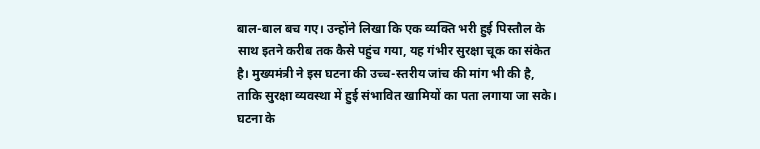बाल-बाल बच गए। उन्होंने लिखा कि एक व्यक्ति भरी हुई पिस्तौल के साथ इतने करीब तक कैसे पहुंच गया, यह गंभीर सुरक्षा चूक का संकेत है। मुख्यमंत्री ने इस घटना की उच्च-स्तरीय जांच की मांग भी की है, ताकि सुरक्षा व्यवस्था में हुई संभावित खामियों का पता लगाया जा सके। घटना के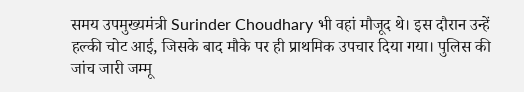समय उपमुख्यमंत्री Surinder Choudhary भी वहां मौजूद थे। इस दौरान उन्हें हल्की चोट आई, जिसके बाद मौके पर ही प्राथमिक उपचार दिया गया। पुलिस की जांच जारी जम्मू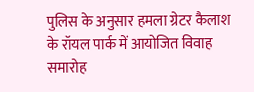पुलिस के अनुसार हमला ग्रेटर कैलाश के रॉयल पार्क में आयोजित विवाह समारोह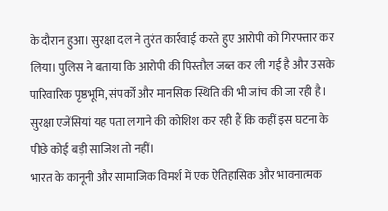के दौरान हुआ। सुरक्षा दल ने तुरंत कार्रवाई करते हुए आरोपी को गिरफ्तार कर लिया। पुलिस ने बताया कि आरोपी की पिस्तौल जब्त कर ली गई है और उसके पारिवारिक पृष्ठभूमि, संपर्कों और मानसिक स्थिति की भी जांच की जा रही है। सुरक्षा एजेंसियां यह पता लगाने की कोशिश कर रही हैं कि कहीं इस घटना के पीछे कोई बड़ी साजिश तो नहीं।
भारत के कानूनी और सामाजिक विमर्श में एक ऐतिहासिक और भावनात्मक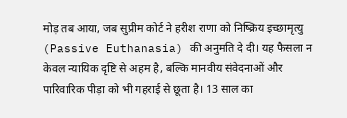मोड़ तब आया, जब सुप्रीम कोर्ट ने हरीश राणा को निष्क्रिय इच्छामृत्यु (Passive Euthanasia) की अनुमति दे दी। यह फैसला न केवल न्यायिक दृष्टि से अहम है, बल्कि मानवीय संवेदनाओं और पारिवारिक पीड़ा को भी गहराई से छूता है। 13 साल का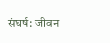संघर्ष: जीवन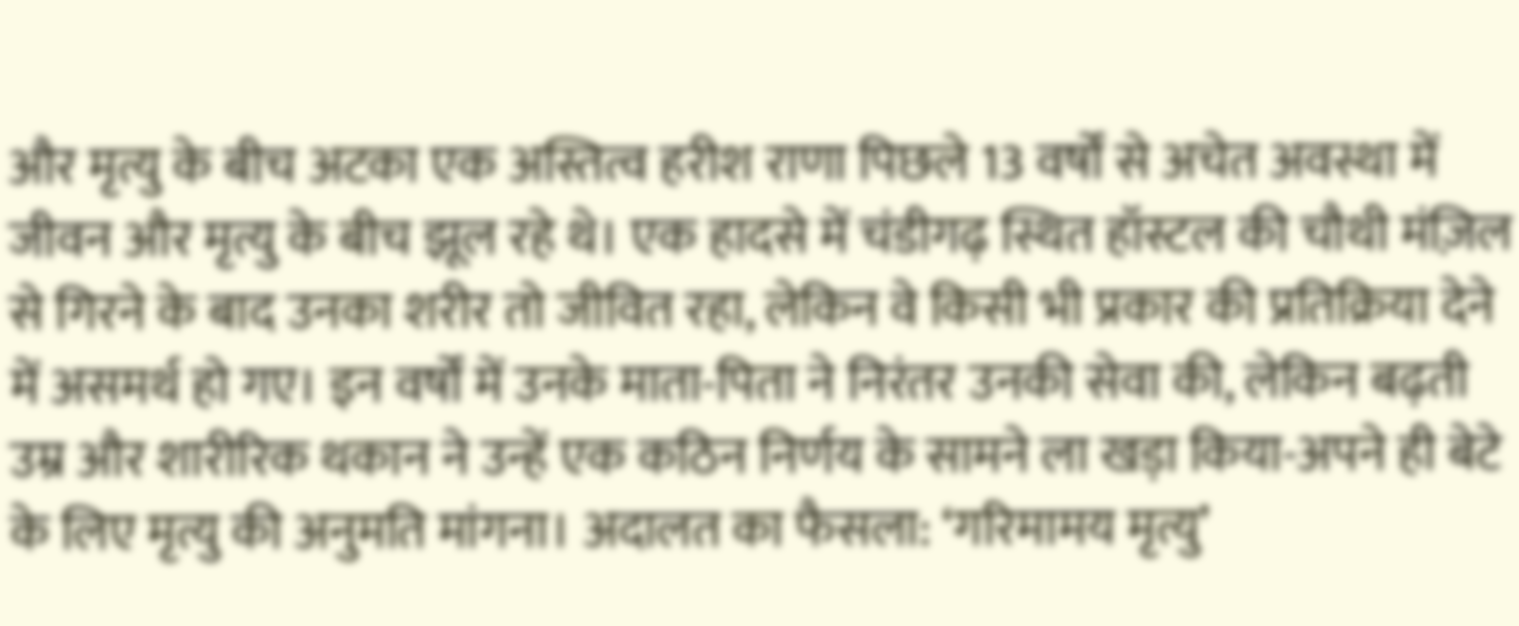और मृत्यु के बीच अटका एक अस्तित्व हरीश राणा पिछले 13 वर्षों से अचेत अवस्था में जीवन और मृत्यु के बीच झूल रहे थे। एक हादसे में चंडीगढ़ स्थित हॉस्टल की चौथी मंज़िल से गिरने के बाद उनका शरीर तो जीवित रहा, लेकिन वे किसी भी प्रकार की प्रतिक्रिया देने में असमर्थ हो गए। इन वर्षों में उनके माता-पिता ने निरंतर उनकी सेवा की, लेकिन बढ़ती उम्र और शारीरिक थकान ने उन्हें एक कठिन निर्णय के सामने ला खड़ा किया-अपने ही बेटे के लिए मृत्यु की अनुमति मांगना। अदालत का फैसला: ‘गरिमामय मृत्यु’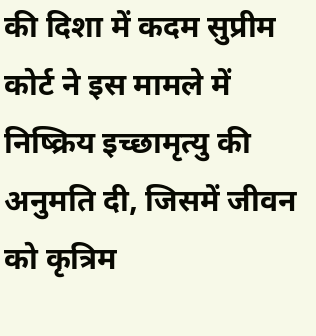की दिशा में कदम सुप्रीम कोर्ट ने इस मामले में निष्क्रिय इच्छामृत्यु की अनुमति दी, जिसमें जीवन को कृत्रिम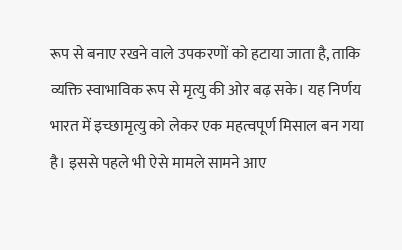रूप से बनाए रखने वाले उपकरणों को हटाया जाता है, ताकि व्यक्ति स्वाभाविक रूप से मृत्यु की ओर बढ़ सके। यह निर्णय भारत में इच्छामृत्यु को लेकर एक महत्वपूर्ण मिसाल बन गया है। इससे पहले भी ऐसे मामले सामने आए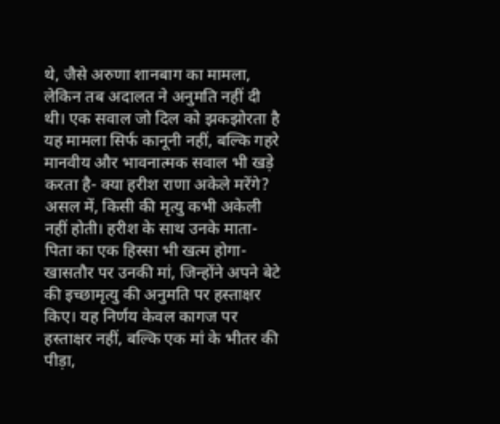थे, जैसे अरुणा शानबाग का मामला, लेकिन तब अदालत ने अनुमति नहीं दी थी। एक सवाल जो दिल को झकझोरता है यह मामला सिर्फ कानूनी नहीं, बल्कि गहरे मानवीय और भावनात्मक सवाल भी खड़े करता है- क्या हरीश राणा अकेले मरेंगे? असल में, किसी की मृत्यु कभी अकेली नहीं होती। हरीश के साथ उनके माता-पिता का एक हिस्सा भी खत्म होगा-खासतौर पर उनकी मां, जिन्होंने अपने बेटे की इच्छामृत्यु की अनुमति पर हस्ताक्षर किए। यह निर्णय केवल कागज पर हस्ताक्षर नहीं, बल्कि एक मां के भीतर की पीड़ा,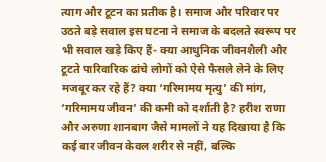त्याग और टूटन का प्रतीक है। समाज और परिवार पर उठते बड़े सवाल इस घटना ने समाज के बदलते स्वरूप पर भी सवाल खड़े किए हैं- क्या आधुनिक जीवनशैली और टूटते पारिवारिक ढांचे लोगों को ऐसे फैसले लेने के लिए मजबूर कर रहे हैं? क्या ‘गरिमामय मृत्यु’ की मांग, ‘गरिमामय जीवन’ की कमी को दर्शाती है? हरीश राणा और अरुणा शानबाग जैसे मामलों ने यह दिखाया है कि कई बार जीवन केवल शरीर से नहीं, बल्कि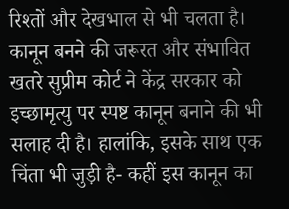रिश्तों और देखभाल से भी चलता है। कानून बनने की जरूरत और संभावित खतरे सुप्रीम कोर्ट ने केंद्र सरकार को इच्छामृत्यु पर स्पष्ट कानून बनाने की भी सलाह दी है। हालांकि, इसके साथ एक चिंता भी जुड़ी है- कहीं इस कानून का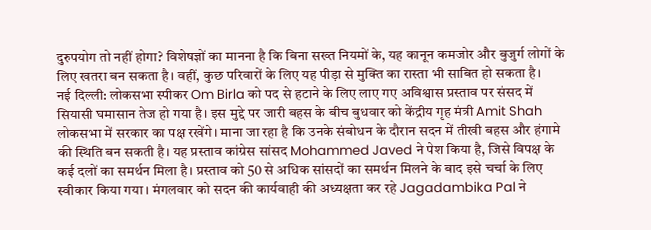दुरुपयोग तो नहीं होगा? विशेषज्ञों का मानना है कि बिना सख्त नियमों के, यह कानून कमजोर और बुजुर्ग लोगों के लिए खतरा बन सकता है। वहीं, कुछ परिवारों के लिए यह पीड़ा से मुक्ति का रास्ता भी साबित हो सकता है।
नई दिल्ली: लोकसभा स्पीकर Om Birla को पद से हटाने के लिए लाए गए अविश्वास प्रस्ताव पर संसद में सियासी घमासान तेज हो गया है। इस मुद्दे पर जारी बहस के बीच बुधवार को केंद्रीय गृह मंत्री Amit Shah लोकसभा में सरकार का पक्ष रखेंगे। माना जा रहा है कि उनके संबोधन के दौरान सदन में तीखी बहस और हंगामे की स्थिति बन सकती है। यह प्रस्ताव कांग्रेस सांसद Mohammed Javed ने पेश किया है, जिसे विपक्ष के कई दलों का समर्थन मिला है। प्रस्ताव को 50 से अधिक सांसदों का समर्थन मिलने के बाद इसे चर्चा के लिए स्वीकार किया गया। मंगलवार को सदन की कार्यवाही की अध्यक्षता कर रहे Jagadambika Pal ने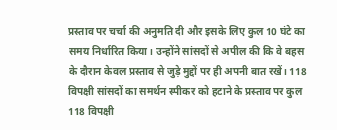प्रस्ताव पर चर्चा की अनुमति दी और इसके लिए कुल 10 घंटे का समय निर्धारित किया। उन्होंने सांसदों से अपील की कि वे बहस के दौरान केवल प्रस्ताव से जुड़े मुद्दों पर ही अपनी बात रखें। 118 विपक्षी सांसदों का समर्थन स्पीकर को हटाने के प्रस्ताव पर कुल 118 विपक्षी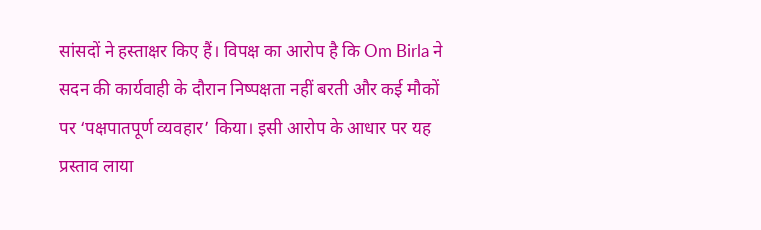सांसदों ने हस्ताक्षर किए हैं। विपक्ष का आरोप है कि Om Birla ने सदन की कार्यवाही के दौरान निष्पक्षता नहीं बरती और कई मौकों पर ‘पक्षपातपूर्ण व्यवहार’ किया। इसी आरोप के आधार पर यह प्रस्ताव लाया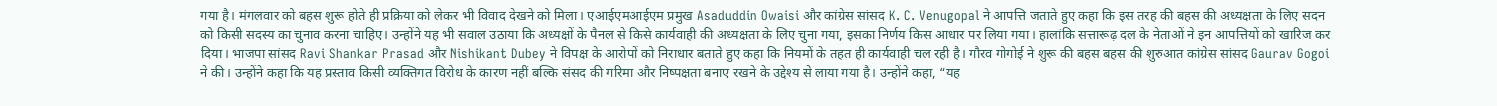गया है। मंगलवार को बहस शुरू होते ही प्रक्रिया को लेकर भी विवाद देखने को मिला। एआईएमआईएम प्रमुख Asaduddin Owaisi और कांग्रेस सांसद K. C. Venugopal ने आपत्ति जताते हुए कहा कि इस तरह की बहस की अध्यक्षता के लिए सदन को किसी सदस्य का चुनाव करना चाहिए। उन्होंने यह भी सवाल उठाया कि अध्यक्षों के पैनल से किसे कार्यवाही की अध्यक्षता के लिए चुना गया, इसका निर्णय किस आधार पर लिया गया। हालांकि सत्तारूढ़ दल के नेताओं ने इन आपत्तियों को खारिज कर दिया। भाजपा सांसद Ravi Shankar Prasad और Nishikant Dubey ने विपक्ष के आरोपों को निराधार बताते हुए कहा कि नियमों के तहत ही कार्यवाही चल रही है। गौरव गोगोई ने शुरू की बहस बहस की शुरुआत कांग्रेस सांसद Gaurav Gogoi ने की। उन्होंने कहा कि यह प्रस्ताव किसी व्यक्तिगत विरोध के कारण नहीं बल्कि संसद की गरिमा और निष्पक्षता बनाए रखने के उद्देश्य से लाया गया है। उन्होंने कहा, “यह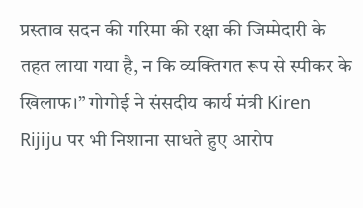प्रस्ताव सदन की गरिमा की रक्षा की जिम्मेदारी के तहत लाया गया है, न कि व्यक्तिगत रूप से स्पीकर के खिलाफ।” गोगोई ने संसदीय कार्य मंत्री Kiren Rijiju पर भी निशाना साधते हुए आरोप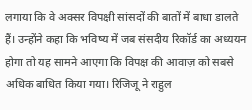लगाया कि वे अक्सर विपक्षी सांसदों की बातों में बाधा डालते हैं। उन्होंने कहा कि भविष्य में जब संसदीय रिकॉर्ड का अध्ययन होगा तो यह सामने आएगा कि विपक्ष की आवाज़ को सबसे अधिक बाधित किया गया। रिजिजू ने राहुल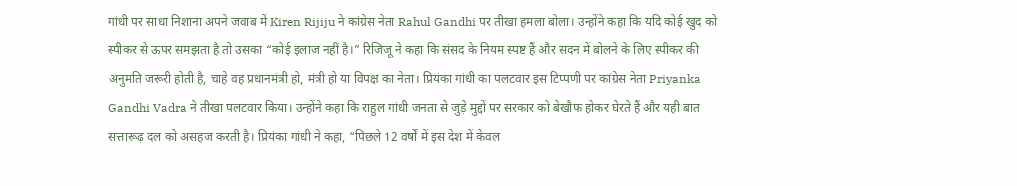गांधी पर साधा निशाना अपने जवाब में Kiren Rijiju ने कांग्रेस नेता Rahul Gandhi पर तीखा हमला बोला। उन्होंने कहा कि यदि कोई खुद को स्पीकर से ऊपर समझता है तो उसका “कोई इलाज नहीं है।” रिजिजू ने कहा कि संसद के नियम स्पष्ट हैं और सदन में बोलने के लिए स्पीकर की अनुमति जरूरी होती है, चाहे वह प्रधानमंत्री हो, मंत्री हो या विपक्ष का नेता। प्रियंका गांधी का पलटवार इस टिप्पणी पर कांग्रेस नेता Priyanka Gandhi Vadra ने तीखा पलटवार किया। उन्होंने कहा कि राहुल गांधी जनता से जुड़े मुद्दों पर सरकार को बेखौफ होकर घेरते हैं और यही बात सत्तारूढ़ दल को असहज करती है। प्रियंका गांधी ने कहा, “पिछले 12 वर्षों में इस देश में केवल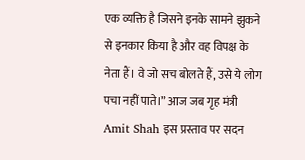एक व्यक्ति है जिसने इनके सामने झुकने से इनकार किया है और वह विपक्ष के नेता हैं। वे जो सच बोलते हैं, उसे ये लोग पचा नहीं पाते।” आज जब गृह मंत्री Amit Shah इस प्रस्ताव पर सदन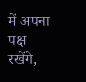में अपना पक्ष रखेंगे,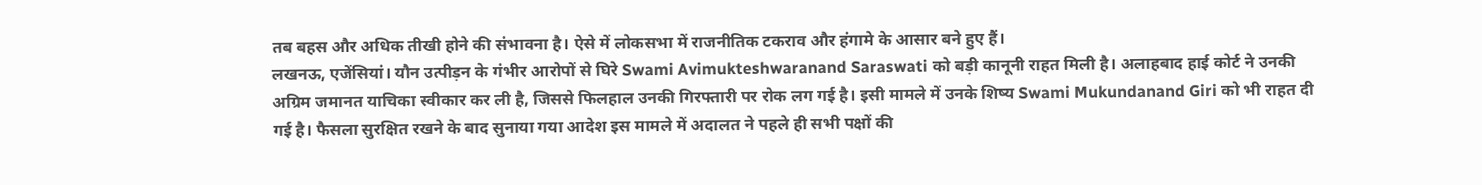तब बहस और अधिक तीखी होने की संभावना है। ऐसे में लोकसभा में राजनीतिक टकराव और हंगामे के आसार बने हुए हैं।
लखनऊ, एजेंसियां। यौन उत्पीड़न के गंभीर आरोपों से घिरे Swami Avimukteshwaranand Saraswati को बड़ी कानूनी राहत मिली है। अलाहबाद हाई कोर्ट ने उनकी अग्रिम जमानत याचिका स्वीकार कर ली है, जिससे फिलहाल उनकी गिरफ्तारी पर रोक लग गई है। इसी मामले में उनके शिष्य Swami Mukundanand Giri को भी राहत दी गई है। फैसला सुरक्षित रखने के बाद सुनाया गया आदेश इस मामले में अदालत ने पहले ही सभी पक्षों की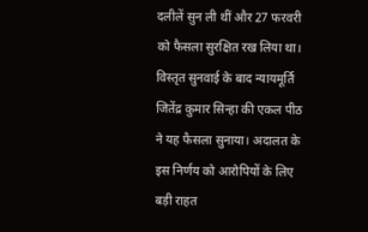दलीलें सुन ली थीं और 27 फरवरी को फैसला सुरक्षित रख लिया था। विस्तृत सुनवाई के बाद न्यायमूर्ति जितेंद्र कुमार सिन्हा की एकल पीठ ने यह फैसला सुनाया। अदालत के इस निर्णय को आरोपियों के लिए बड़ी राहत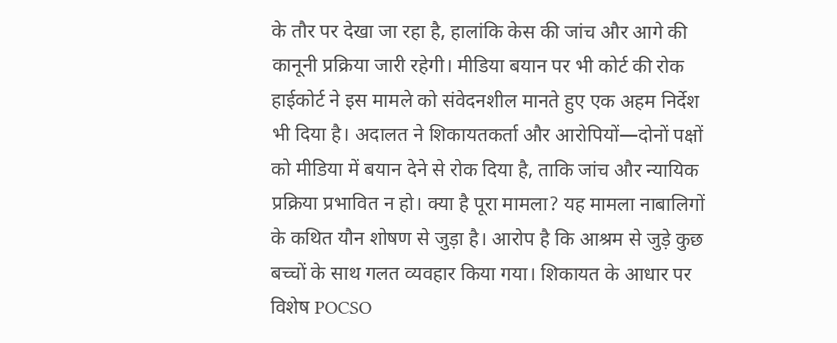के तौर पर देखा जा रहा है, हालांकि केस की जांच और आगे की कानूनी प्रक्रिया जारी रहेगी। मीडिया बयान पर भी कोर्ट की रोक हाईकोर्ट ने इस मामले को संवेदनशील मानते हुए एक अहम निर्देश भी दिया है। अदालत ने शिकायतकर्ता और आरोपियों—दोनों पक्षों को मीडिया में बयान देने से रोक दिया है, ताकि जांच और न्यायिक प्रक्रिया प्रभावित न हो। क्या है पूरा मामला? यह मामला नाबालिगों के कथित यौन शोषण से जुड़ा है। आरोप है कि आश्रम से जुड़े कुछ बच्चों के साथ गलत व्यवहार किया गया। शिकायत के आधार पर विशेष POCSO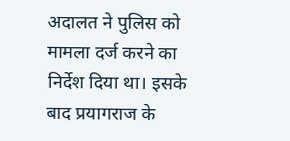अदालत ने पुलिस को मामला दर्ज करने का निर्देश दिया था। इसके बाद प्रयागराज के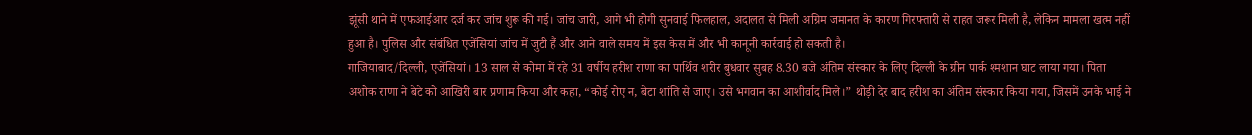झूंसी थाने में एफआईआर दर्ज कर जांच शुरू की गई। जांच जारी, आगे भी होगी सुनवाई फिलहाल, अदालत से मिली अग्रिम जमानत के कारण गिरफ्तारी से राहत जरूर मिली है, लेकिन मामला खत्म नहीं हुआ है। पुलिस और संबंधित एजेंसियां जांच में जुटी हैं और आने वाले समय में इस केस में और भी कानूनी कार्रवाई हो सकती है।
गाजियाबाद/दिल्ली, एजेंसियां। 13 साल से कोमा में रहे 31 वर्षीय हरीश राणा का पार्थिव शरीर बुधवार सुबह 8.30 बजे अंतिम संस्कार के लिए दिल्ली के ग्रीन पार्क श्मशान घाट लाया गया। पिता अशोक राणा ने बेटे को आखिरी बार प्रणाम किया और कहा, “कोई रोए न, बेटा शांति से जाए। उसे भगवान का आशीर्वाद मिले।” थोड़ी देर बाद हरीश का अंतिम संस्कार किया गया, जिसमें उनके भाई ने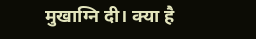मुखाग्नि दी। क्या है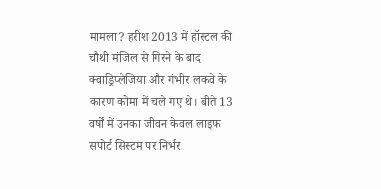मामला? हरीश 2013 में हॉस्टल की चौथी मंजिल से गिरने के बाद क्वाड्रिप्लेजिया और गंभीर लकवे के कारण कोमा में चले गए थे। बीते 13 वर्षों में उनका जीवन केवल लाइफ सपोर्ट सिस्टम पर निर्भर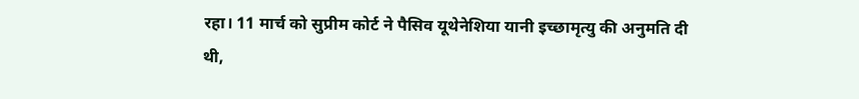रहा। 11 मार्च को सुप्रीम कोर्ट ने पैसिव यूथेनेशिया यानी इच्छामृत्यु की अनुमति दी थी,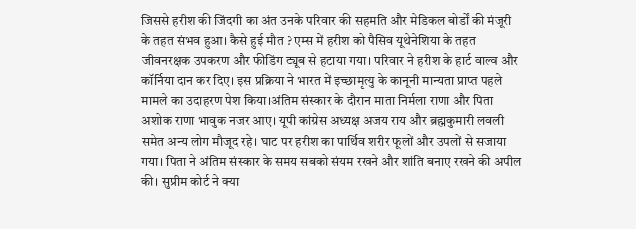जिससे हरीश की जिंदगी का अंत उनके परिवार की सहमति और मेडिकल बोर्डों की मंजूरी के तहत संभव हुआ। कैसे हुई मौत ? एम्स में हरीश को पैसिव यूथेनेशिया के तहत जीवनरक्षक उपकरण और फीडिंग ट्यूब से हटाया गया। परिवार ने हरीश के हार्ट वाल्व और कॉर्निया दान कर दिए। इस प्रक्रिया ने भारत में इच्छामृत्यु के कानूनी मान्यता प्राप्त पहले मामले का उदाहरण पेश किया।अंतिम संस्कार के दौरान माता निर्मला राणा और पिता अशोक राणा भावुक नजर आए। यूपी कांग्रेस अध्यक्ष अजय राय और ब्रह्मकुमारी लवली समेत अन्य लोग मौजूद रहे। घाट पर हरीश का पार्थिव शरीर फूलों और उपलों से सजाया गया। पिता ने अंतिम संस्कार के समय सबको संयम रखने और शांति बनाए रखने की अपील की। सुप्रीम कोर्ट ने क्या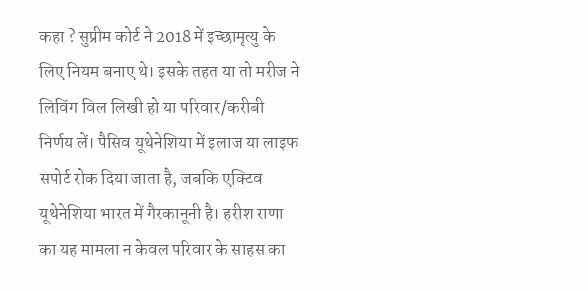कहा ? सुप्रीम कोर्ट ने 2018 में इच्छामृत्यु के लिए नियम बनाए थे। इसके तहत या तो मरीज ने लिविंग विल लिखी हो या परिवार/करीबी निर्णय लें। पैसिव यूथेनेशिया में इलाज या लाइफ सपोर्ट रोक दिया जाता है, जबकि एक्टिव यूथेनेशिया भारत में गैरकानूनी है। हरीश राणा का यह मामला न केवल परिवार के साहस का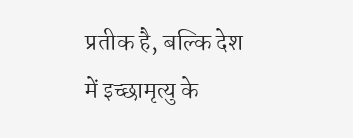प्रतीक है, बल्कि देश में इच्छामृत्यु के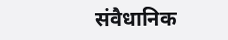संवैधानिक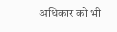अधिकार को भी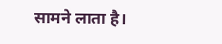सामने लाता है।